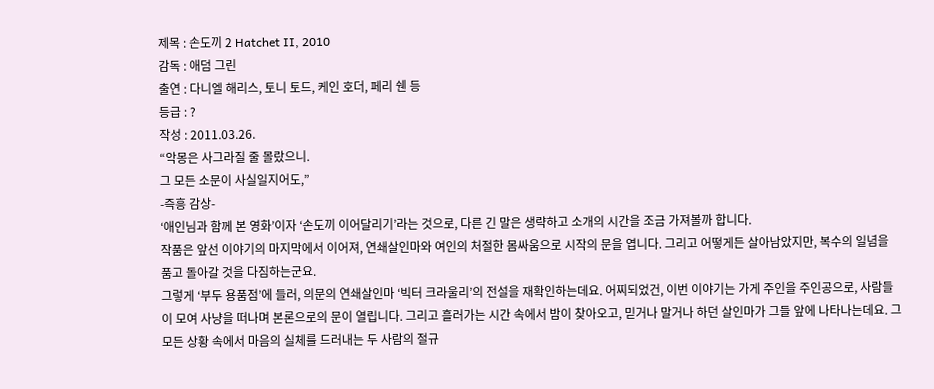제목 : 손도끼 2 Hatchet II, 2010
감독 : 애덤 그린
출연 : 다니엘 해리스, 토니 토드, 케인 호더, 페리 쉔 등
등급 : ?
작성 : 2011.03.26.
“악몽은 사그라질 줄 몰랐으니.
그 모든 소문이 사실일지어도,”
-즉흥 감상-
‘애인님과 함께 본 영화’이자 ‘손도끼 이어달리기’라는 것으로, 다른 긴 말은 생략하고 소개의 시간을 조금 가져볼까 합니다.
작품은 앞선 이야기의 마지막에서 이어져, 연쇄살인마와 여인의 처절한 몸싸움으로 시작의 문을 엽니다. 그리고 어떻게든 살아남았지만, 복수의 일념을 품고 돌아갈 것을 다짐하는군요.
그렇게 ‘부두 용품점’에 들러, 의문의 연쇄살인마 ‘빅터 크라울리’의 전설을 재확인하는데요. 어찌되었건, 이번 이야기는 가게 주인을 주인공으로, 사람들이 모여 사냥을 떠나며 본론으로의 문이 열립니다. 그리고 흘러가는 시간 속에서 밤이 찾아오고, 믿거나 말거나 하던 살인마가 그들 앞에 나타나는데요. 그 모든 상황 속에서 마음의 실체를 드러내는 두 사람의 절규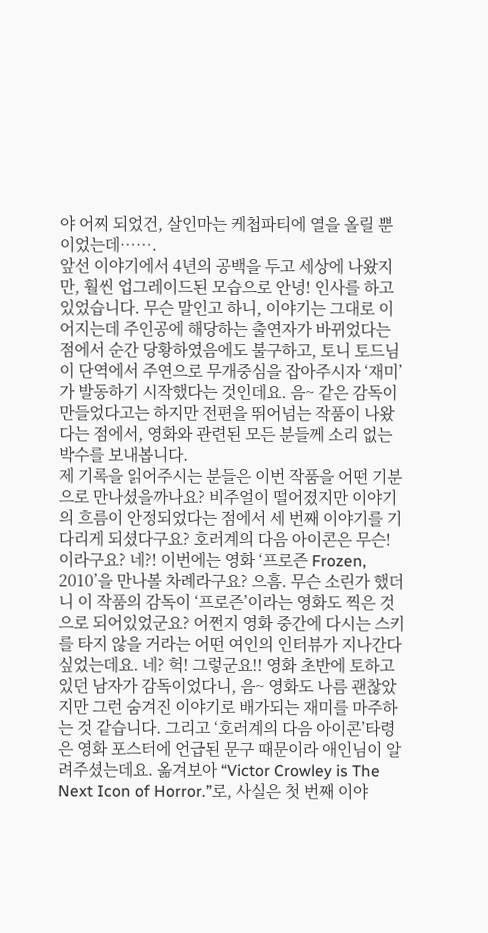야 어찌 되었건, 살인마는 케첩파티에 열을 올릴 뿐이었는데…….
앞선 이야기에서 4년의 공백을 두고 세상에 나왔지만, 훨씬 업그레이드된 모습으로 안녕! 인사를 하고 있었습니다. 무슨 말인고 하니, 이야기는 그대로 이어지는데 주인공에 해당하는 출연자가 바뀌었다는 점에서 순간 당황하였음에도 불구하고, 토니 토드님이 단역에서 주연으로 무개중심을 잡아주시자 ‘재미’가 발동하기 시작했다는 것인데요. 음~ 같은 감독이 만들었다고는 하지만 전편을 뛰어넘는 작품이 나왔다는 점에서, 영화와 관련된 모든 분들께 소리 없는 박수를 보내봅니다.
제 기록을 읽어주시는 분들은 이번 작품을 어떤 기분으로 만나셨을까나요? 비주얼이 떨어졌지만 이야기의 흐름이 안정되었다는 점에서 세 번째 이야기를 기다리게 되셨다구요? 호러계의 다음 아이콘은 무슨! 이라구요? 네?! 이번에는 영화 ‘프로즌 Frozen, 2010’을 만나볼 차례라구요? 으흠. 무슨 소린가 했더니 이 작품의 감독이 ‘프로즌’이라는 영화도 찍은 것으로 되어있었군요? 어쩐지 영화 중간에 다시는 스키를 타지 않을 거라는 어떤 여인의 인터뷰가 지나간다 싶었는데요. 네? 헉! 그렇군요!! 영화 초반에 토하고 있던 남자가 감독이었다니, 음~ 영화도 나름 괜찮았지만 그런 숨겨진 이야기로 배가되는 재미를 마주하는 것 같습니다. 그리고 ‘호러계의 다음 아이콘’타령은 영화 포스터에 언급된 문구 때문이라 애인님이 알려주셨는데요. 옮겨보아 “Victor Crowley is The Next Icon of Horror.”로, 사실은 첫 번째 이야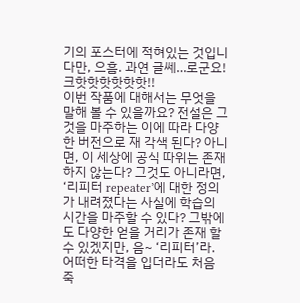기의 포스터에 적혀있는 것입니다만, 으흠. 과연 글쎄…로군요! 크핫핫핫핫핫핫!!
이번 작품에 대해서는 무엇을 말해 볼 수 있을까요? 전설은 그것을 마주하는 이에 따라 다양한 버전으로 재 각색 된다? 아니면, 이 세상에 공식 따위는 존재하지 않는다? 그것도 아니라면, ‘리피터 repeater’에 대한 정의가 내려졌다는 사실에 학습의 시간을 마주할 수 있다? 그밖에도 다양한 얻을 거리가 존재 할 수 있겠지만, 음~ ‘리피터’라. 어떠한 타격을 입더라도 처음 죽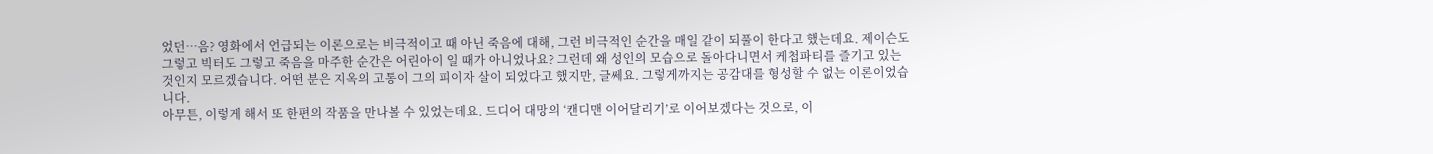었던…음? 영화에서 언급되는 이론으로는 비극적이고 때 아닌 죽음에 대해, 그런 비극적인 순간을 매일 같이 되풀이 한다고 했는데요. 제이슨도 그렇고 빅터도 그렇고 죽음을 마주한 순간은 어린아이 일 때가 아니었나요? 그런데 왜 성인의 모습으로 돌아다니면서 케첩파티를 즐기고 있는 것인지 모르겠습니다. 어떤 분은 지옥의 고통이 그의 피이자 살이 되었다고 했지만, 글쎄요. 그렇게까지는 공감대를 형성할 수 없는 이론이었습니다.
아무튼, 이렇게 해서 또 한편의 작품을 만나볼 수 있었는데요. 드디어 대망의 ‘캔디맨 이어달리기’로 이어보겠다는 것으로, 이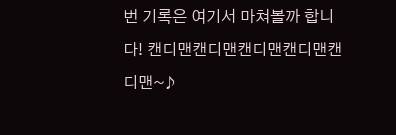번 기록은 여기서 마쳐볼까 합니다! 캔디맨캔디맨캔디맨캔디맨캔디맨~♪